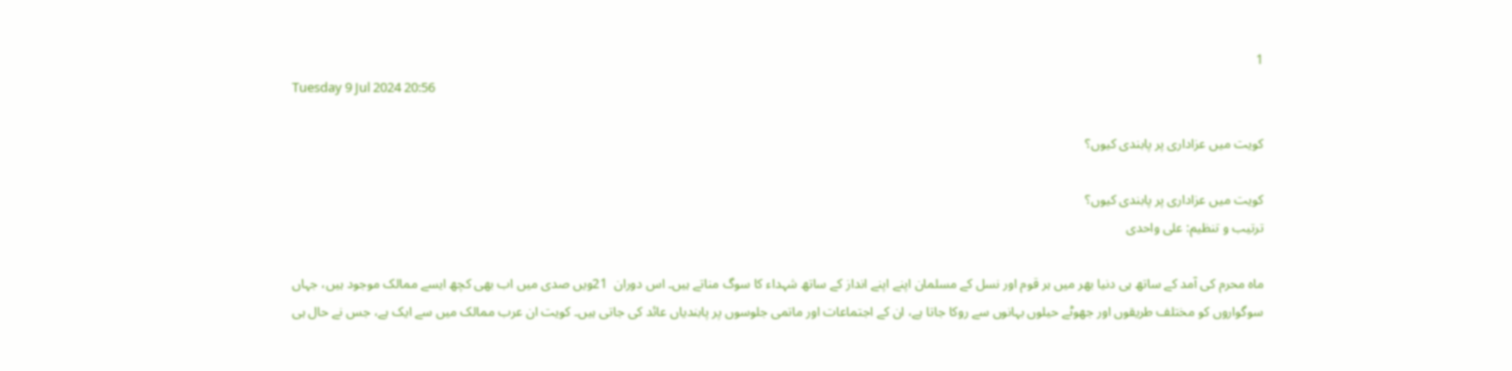1
Tuesday 9 Jul 2024 20:56

کویت میں عزاداری پر پابندی کیوں؟

کویت میں عزاداری پر پابندی کیوں؟
ترتیب و تنظیم: علی واحدی

ماہ محرم کی آمد کے ساتھ ہی دنیا بھر میں ہر قوم اور نسل کے مسلمان اپنے اپنے انداز کے ساتھ شہداء کا سوگ مناتے ہیں۔ اس دوران  21ویں صدی میں اب بھی کچھ ایسے ممالک موجود ہیں، جہاں سوگواروں کو مختلف طریقوں اور جھوٹے حیلوں بہانوں سے روکا جاتا ہے، ان کے اجتماعات اور ماتمی جلوسوں پر پابندیاں عائد کی جاتی ہیں۔ کویت ان عرب ممالک میں سے ایک ہے، جس نے حال ہی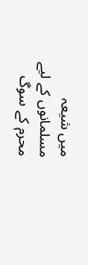میں شیعہ مسلمانوں کے لیے محرم کے سوگ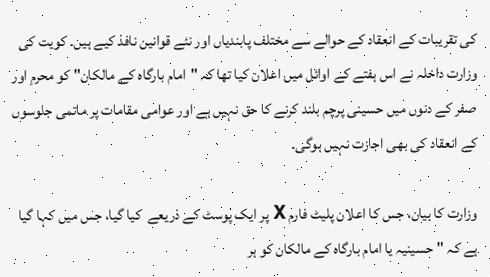کی تقریبات کے انعقاد کے حوالے سے مختلف پابندیاں اور نئے قوانین نافذ کیے ہیں۔ کویت کی وزارت داخلہ نے اس ہفتے کے اوائل میں اعلان کیا تھا کہ "امام بارگاہ کے مالکان" کو محرم اور صفر کے دنوں میں حسینی پرچم بلند کرنے کا حق نہیں ہے اور عوامی مقامات پر ماتمی جلوسوں کے انعقاد کی بھی اجازت نہیں ہوگی۔

وزارت کا بیان، جس کا اعلان پلیٹ فارم X پر ایک پوسٹ کے ذریعے  کیا گیا، جس میں کہا گیا ہے کہ "حسینیہ یا امام بارگاہ کے مالکان کو ہر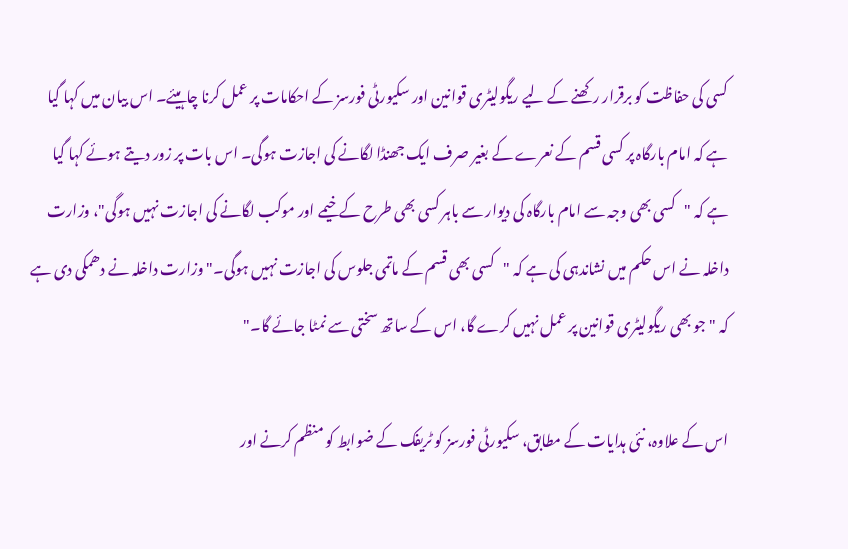کسی کی حفاظت کو برقرار رکھنے کے لیے ریگولیٹری قوانین اور سکیورٹی فورسز کے احکامات پر عمل کرنا چاہیئے۔ اس بیان میں کہا گیا ہے کہ امام بارگاہ پر کسی قسم کے نعرے کے بغیر صرف ایک جھنڈا لگانے کی اجازت ہوگی۔ اس بات پر زور دیتے ہوئے کہا گیا ہے کہ "کسی بھی وجہ سے امام بارگاہ کی دیوار سے باہر کسی بھی طرح کے خیمے اور موکب لگانے کی اجازت نہیں ہوگی"، وزارت داخلہ نے اس حکم میں نشاندہی کی ہے کہ "کسی بھی قسم کے ماتمی جلوس کی اجازت نہیں ہوگی۔" وزارت داخلہ نے دھمکی دی ہے کہ "جو بھی ریگولیٹری قوانین پر عمل نہیں کرے گا، اس کے ساتھ سختی سے نمٹا جائے گا۔"

اس کے علاوہ، نئی ہدایات کے مطابق، سکیورٹی فورسز کو ٹریفک کے ضوابط کو منظم کرنے اور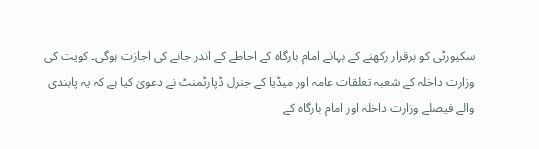سکیورٹی کو برقرار رکھنے کے بہانے امام بارگاہ کے احاطے کے اندر جانے کی اجازت ہوگی۔ کویت کی وزارت داخلہ کے شعبہ تعلقات عامہ اور میڈیا کے جنرل ڈپارٹمنٹ نے دعویٰ کیا ہے کہ یہ پابندی والے فیصلے وزارت داخلہ اور امام بارگاہ کے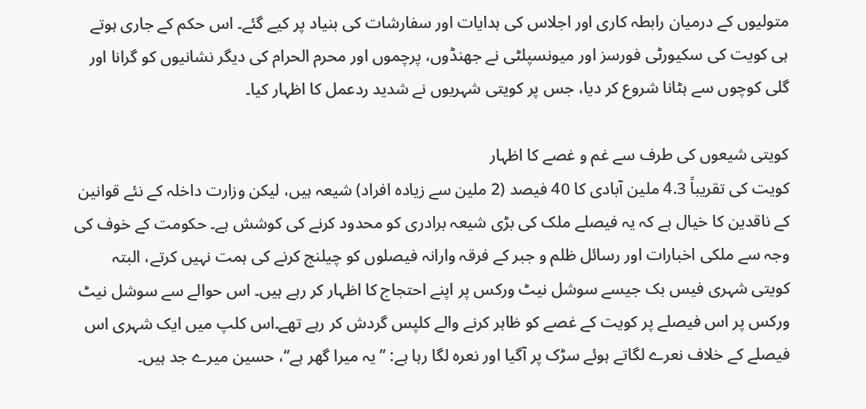متولیوں کے درمیان رابطہ کاری اور اجلاس کی ہدایات اور سفارشات کی بنیاد پر کیے گئے۔ اس حکم کے جاری ہوتے ہی کویت کی سکیورٹی فورسز اور میونسپلٹی نے جھنڈوں، پرچموں اور محرم الحرام کی دیگر نشانیوں کو گرانا اور گلی کوچوں سے ہٹانا شروع کر دیا، جس پر کویتی شہریوں نے شدید ردعمل کا اظہار کیا۔

کویتی شیعوں کی طرف سے غم و غصے کا اظہار
کویت کی تقریباً 4.3 ملین آبادی کا 40 فیصد (2 ملین سے زیادہ افراد) شیعہ ہیں، لیکن وزارت داخلہ کے نئے قوانین کے ناقدین کا خیال ہے کہ یہ فیصلے ملک کی بڑی شیعہ برادری کو محدود کرنے کی کوشش ہے۔ حکومت کے خوف کی وجہ سے ملکی اخبارات اور رسائل ظلم و جبر کے فرقہ وارانہ فیصلوں کو چیلنج کرنے کی ہمت نہیں کرتے، البتہ کویتی شہری فیس بک جیسے سوشل نیٹ ورکس پر اپنے احتجاج کا اظہار کر رہے ہیں۔ اس حوالے سے سوشل نیٹ ورکس پر اس فیصلے پر کویت کے غصے کو ظاہر کرنے والے کلپس گردش کر رہے تھے۔اس کلپ میں ایک شہری اس فیصلے کے خلاف نعرے لگاتے ہوئے سڑک پر آگیا اور نعرہ لگا رہا ہے: ’’یہ میرا گھر ہے‘‘، حسین میرے جد ہیں۔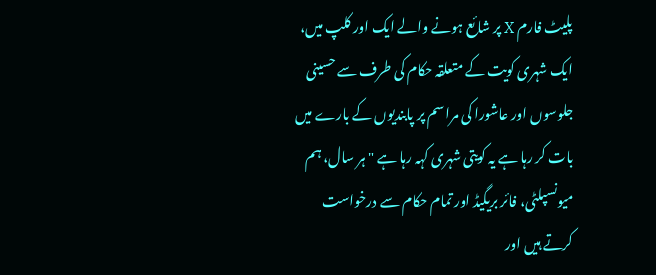پلیٹ فارم X پر شائع ہونے والے ایک اور کلپ میں، ایک شہری کویت کے متعلقہ حکام کی طرف سے حسینی جلوسوں اور عاشورا کی مراسم پر پابندیوں کے بارے میں بات کر رہا ہے یہ کویتی شہری کہہ رہا ہے "ہر سال، ہم میونسپلٹی، فائر بریگیڈ اور تمام حکام سے درخواست کرتے ہیں اور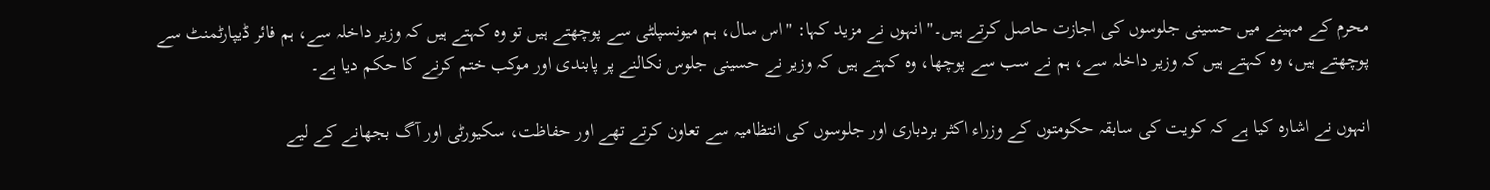محرم کے مہینے میں حسینی جلوسوں کی اجازت حاصل کرتے ہیں۔" انہوں نے مزید کہا: "اس سال، ہم میونسپلٹی سے پوچھتے ہیں تو وہ کہتے ہیں کہ وزیر داخلہ سے، ہم فائر ڈیپارٹمنٹ سے پوچھتے ہیں، وہ کہتے ہیں کہ وزیر داخلہ سے، ہم نے سب سے پوچھا، وہ کہتے ہیں کہ وزیر نے حسینی جلوس نکالنے پر پابندی اور موکب ختم کرنے کا حکم دیا ہے۔

انہوں نے اشارہ کیا ہے کہ کویت کی سابقہ حکومتوں کے وزراء اکثر بردباری اور جلوسوں کی انتظامیہ سے تعاون کرتے تھے اور حفاظت، سکیورٹی اور آگ بجھانے کے لیے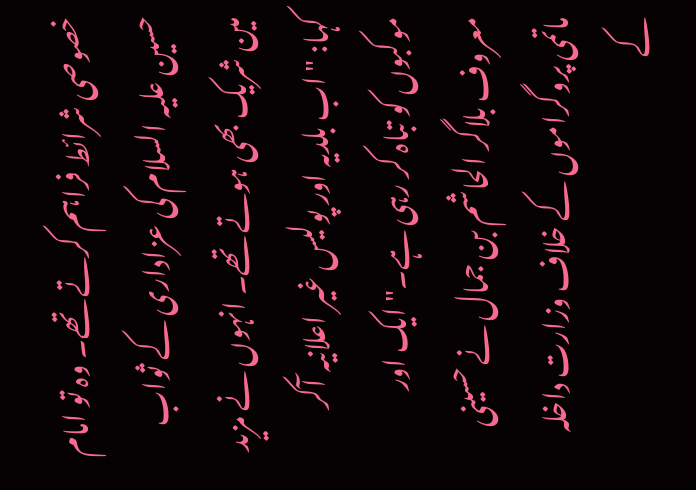خصوصی شرائط فراہم کرتے تھے۔ وہ تو امام حسین علیہ السلام کی عزاداری کے ثواب مین شریک بھی ہوتے تھے۔ انہوں نے مزید کہا: "اب بلدیہ اور پولیس غیر اعلانیہ آکر موکبوں کو تباہ کر رہی ہے۔" ایک اور معروف بلاگر الحاشم بن جمال نے حسینی ماتمی پروگراموں کے خلاف وزارت داخلہ کے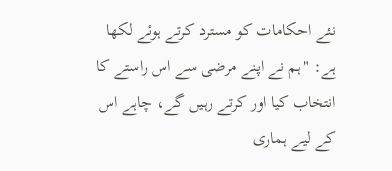نئے احکامات کو مسترد کرتے ہوئے لکھا ہے: "ہم نے اپنے مرضی سے اس راستے کا انتخاب کیا اور کرتے رہیں گے، چاہے اس کے لیے ہماری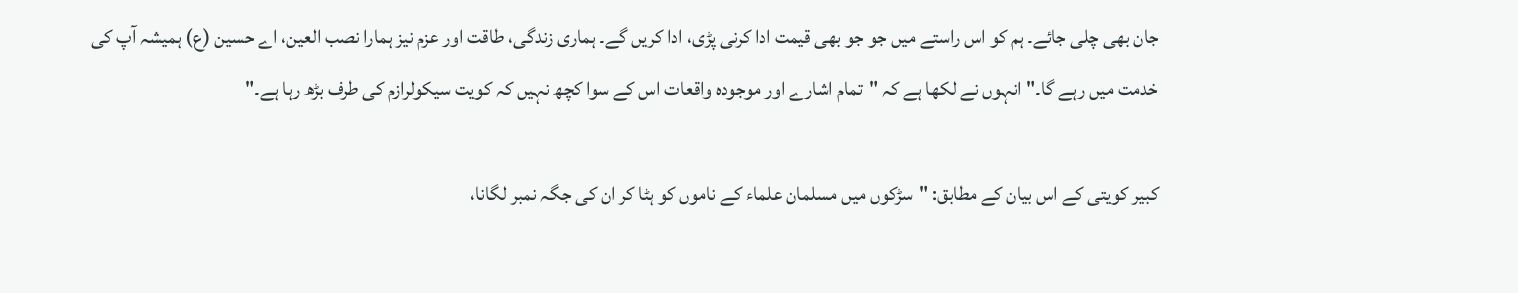جان بھی چلی جائے۔ ہم کو اس راستے میں جو جو بھی قیمت ادا کرنی پڑی، ادا کریں گے۔ ہماری زندگی، طاقت اور عزم نیز ہمارا نصب العین، اے حسین (ع) ہمیشہ آپ کی خدمت میں رہے گا۔" انہوں نے لکھا ہے کہ "تمام اشارے اور موجودہ واقعات اس کے سوا کچھ نہیں کہ کویت سیکولرازم کی طرف بڑھ رہا ہے۔"

کبیر کویتی کے اس بیان کے مطابق: "سڑکوں میں مسلمان علماء کے ناموں کو ہٹا کر ان کی جگہ نمبر لگانا،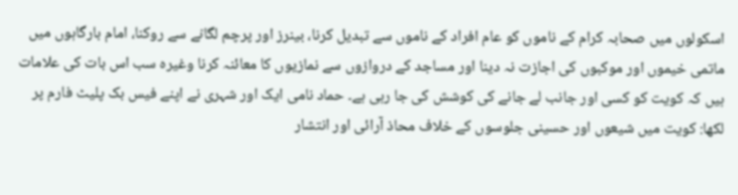اسکولوں میں صحابہ کرام کے ناموں کو عام افراد کے ناموں سے تبدیل کرنا، بینرز اور پرچم لگانے سے روکنا، امام بارگاہوں میں ماتمی خیموں اور موکبوں کی اجازت نہ دینا اور مساجد کے دروازوں سے نمازیوں کا معائنہ کرنا وغیرہ سب اس بات کی علامات ہیں کہ کویت کو کسی اور جانب لے جانے کی کوشش کی جا رہی ہے۔ حماد نامی ایک اور شہری نے اپنے فیس بک پلیٹ فارم پر لکھا: کویت میں شیعوں اور حسینی جلوسوں کے خلاف محاذ آرائی اور انتشار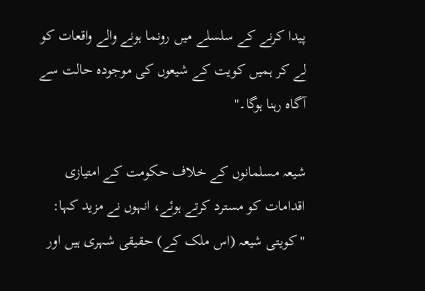پیدا کرنے کے سلسلے میں رونما ہونے والے واقعات کو لے کر ہمیں کویت کے شیعوں کی موجودہ حالت سے آگاہ رہنا ہوگا۔"

شیعہ مسلمانوں کے خلاف حکومت کے امتیازی اقدامات کو مسترد کرتے ہوئے، انہوں نے مزید کہا: "کویتی شیعہ (اس ملک کے) حقیقی شہری ہیں اور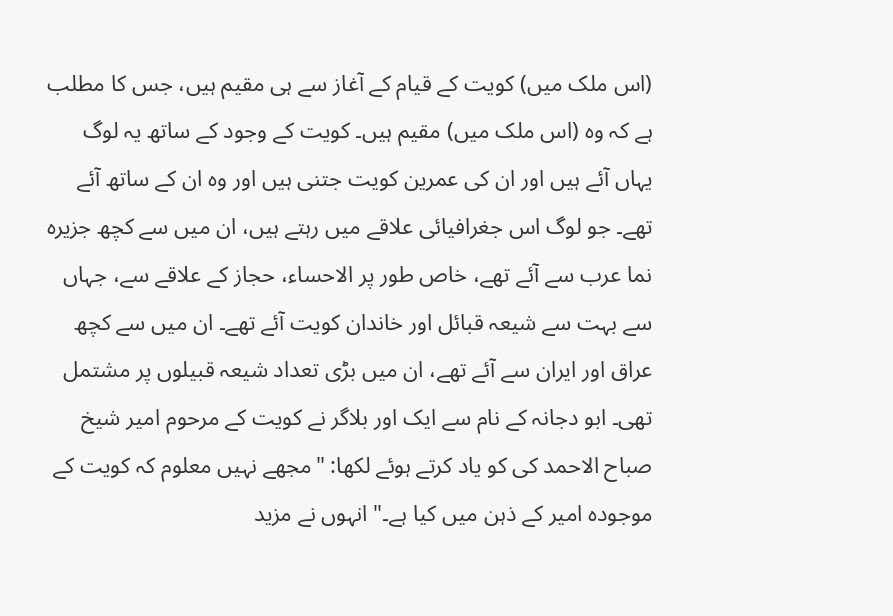(اس ملک میں) کویت کے قیام کے آغاز سے ہی مقیم ہیں، جس کا مطلب ہے کہ وہ (اس ملک میں) مقیم ہیں۔ کویت کے وجود کے ساتھ یہ لوگ یہاں آئے ہیں اور ان کی عمرین کویت جتنی ہیں اور وہ ان کے ساتھ آئے تھے۔ جو لوگ اس جغرافیائی علاقے میں رہتے ہیں، ان میں سے کچھ جزیرہ نما عرب سے آئے تھے، خاص طور پر الاحساء، حجاز کے علاقے سے، جہاں سے بہت سے شیعہ قبائل اور خاندان کویت آئے تھے۔ ان میں سے کچھ عراق اور ایران سے آئے تھے، ان میں بڑی تعداد شیعہ قبیلوں پر مشتمل تھی۔ ابو دجانہ کے نام سے ایک اور بلاگر نے کویت کے مرحوم امیر شیخ صباح الاحمد کی کو یاد کرتے ہوئے لکھا: "مجھے نہیں معلوم کہ کویت کے موجودہ امیر کے ذہن میں کیا ہے۔" انہوں نے مزید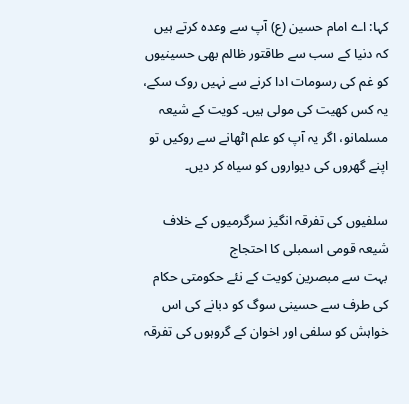کہا: اے امام حسین (ع) آپ سے وعدہ کرتے ہیں کہ دنیا کے سب سے طاقتور ظالم بھی حسینیوں کو غم کی رسومات ادا کرنے سے نہیں روک سکے، یہ کس کھیت کی مولی ہیں۔ کویت کے شیعہ مسلمانو، اگر یہ آپ کو علم اٹھانے سے روکیں تو اپنے گھروں کی دیواروں کو سیاہ کر دیں۔

سلفیوں کی تفرقہ انگیز سرگرمیوں کے خلاف شیعہ قومی اسمبلی کا احتجاج
بہت سے مبصرین کویت کے نئے حکومتی حکام کی طرف سے حسینی سوگ کو دبانے کی اس خواہش کو سلفی اور اخوان کے گروہوں کی تفرقہ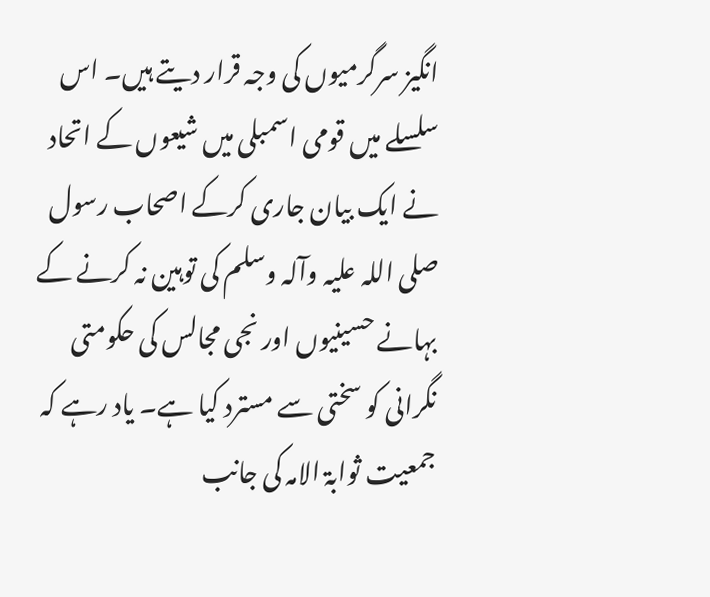انگیز سرگرمیوں کی وجہ قرار دیتے ہیں۔ اس سلسلے میں قومی اسمبلی میں شیعوں کے اتحاد نے ایک بیان جاری کرکے اصحاب رسول صلی اللہ علیہ وآلہ وسلم کی توہین نہ کرنے کے بہانے حسینیوں اور نجی مجالس کی حکومتی نگرانی کو سختی سے مسترد کیا ہے۔ یاد رہے کہ جمعیت ثوابۃ الامہ کی جانب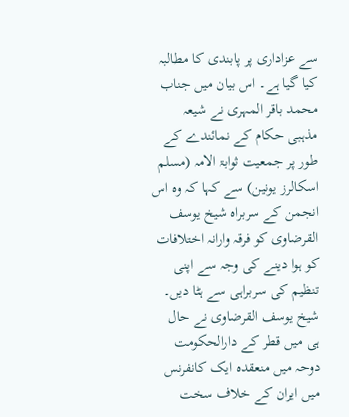سے عزاداری پر پابندی کا مطالبہ کیا گیا ہے۔ اس بیان میں جناب محمد باقر المہری نے شیعہ مذہبی حکام کے نمائندے کے طور پر جمعیت ثوابۃ الامہ (مسلم اسکالرز یونین) سے کہا کہ وہ اس انجمن کے سربراہ شیخ یوسف القرضاوی کو فرقہ وارانہ اختلافات کو ہوا دینے کی وجہ سے اپنی تنظیم کی سربراہی سے ہٹا دیں۔ شیخ یوسف القرضاوی نے حال ہی میں قطر کے دارالحکومت دوحہ میں منعقدہ ایک کانفرنس میں ایران کے خلاف سخت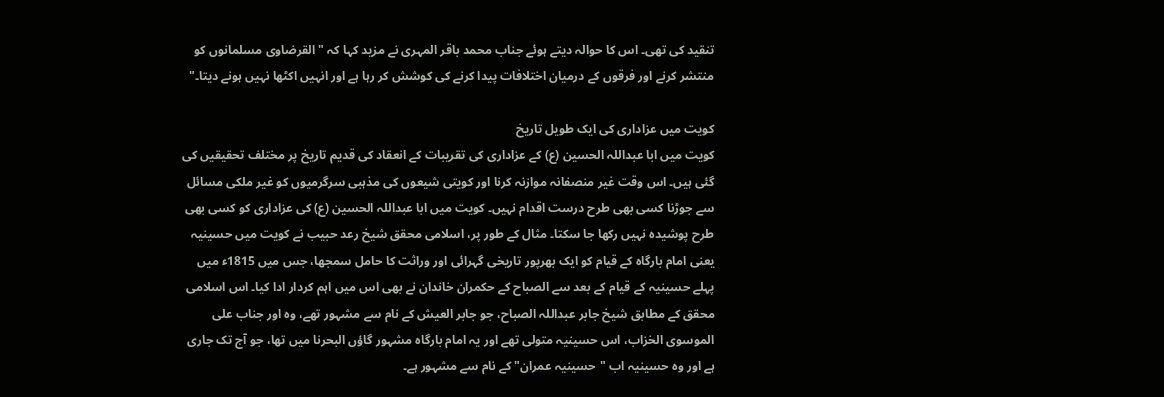تنقید کی تھی۔ اس کا حوالہ دیتے ہوئے جناب محمد باقر المہری نے مزید کہا کہ "القرضاوی مسلمانوں کو منتشر کرنے اور فرقوں کے درمیان اختلافات پیدا کرنے کی کوشش کر رہا ہے اور انہیں اکٹھا نہیں ہونے دیتا۔"

کویت میں عزاداری کی ایک طویل تاریخ
کویت میں ابا عبداللہ الحسین (ع) کے عزاداری کی تقریبات کے انعقاد کی قدیم تاریخ پر مختلف تحقیقیں کی گئی ہیں۔ اس وقت غیر منصفانہ موازنہ کرنا اور کویتی شیعوں کی مذہبی سرگرمیوں کو غیر ملکی مسائل سے جوڑنا کسی بھی طرح درست اقدام نہیں۔ کویت میں ابا عبداللہ الحسین (ع) کی عزاداری کو کسی بھی طرح پوشیدہ نہیں رکھا جا سکتا۔ مثال کے طور پر، اسلامی محقق شیخ رعد حبیب نے کویت میں حسینیہ یعنی امام بارگاہ کے قیام کو ایک بھرپور تاریخی گہرائی اور وراثت کا حامل سمجھا، جس میں 1815ء میں پہلے حسینیہ کے قیام کے بعد سے الصباح کے حکمران خاندان نے بھی اس میں اہم کردار ادا کیا۔ اس اسلامی محقق کے مطابق شیخ جابر عبداللہ الصباح، جو جابر العیش کے نام سے مشہور تھے، وہ اور جناب علی الموسوی الخزاب، اس حسینیہ متولی تھے اور یہ امام بارگاہ مشہور گاؤں البحرنا میں تھا، جو آج تک جاری ہے اور وہ حسینیہ اب "حسینیہ عمران" کے نام سے مشہور ہے۔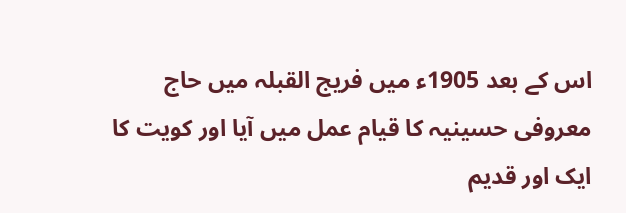اس کے بعد 1905ء میں فریج القبلہ میں حاج معروفی حسینیہ کا قیام عمل میں آیا اور کویت کا ایک اور قدیم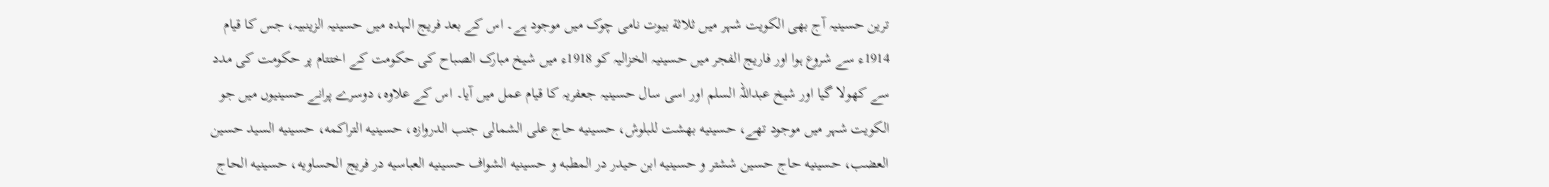ترین حسینیہ آج بھی الکویت شہر میں ثلاثة بيوت نامی چوک میں موجود ہے۔ اس کے بعد فریج الہدہ میں حسینیہ الزینبیہ، جس کا قیام 1914ء سے شروع ہوا اور فاریج الفجر میں حسینیہ الخزالیہ کو 1918ء میں شیخ مبارک الصباح کی حکومت کے اختتام پر حکومت کی مدد سے کھولا گیا اور شیخ عبداللہ السلم اور اسی سال حسینیہ جعفریہ کا قیام عمل میں آیا۔ اس کے علاوہ، دوسرے پرانے حسینیوں میں جو الکویت شہر میں موجود تھے، حسینیه بهشت للبلوش، حسینیه حاج علی الشمالی جنب الدروازه، حسینیه التراکمه، حسینیه السید حسین العضب، حسینیه حاج حسین ششتر و حسینیه ابن حیدر در المطبه و حسینیه الشواف حسینیه العباسیه در فریج الحساویه، حسینیه الحاج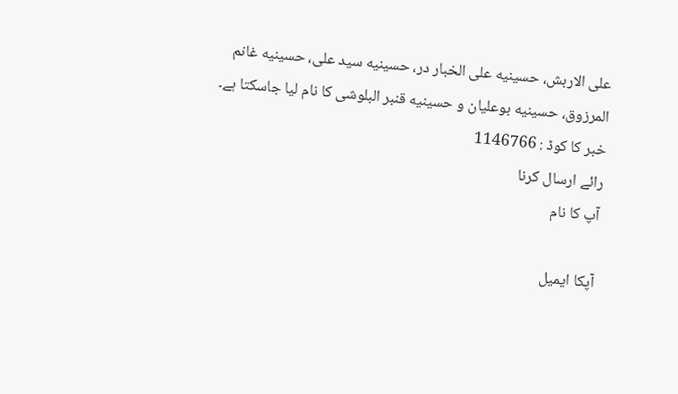علی الاربش، حسینیه علی الخبار در، حسینیه سید علی، حسینیه غانم المرزوق، حسینیه بوعلیان و حسینیه قنبر البلوشی کا نام لیا جاسکتا ہے۔
خبر کا کوڈ : 1146766
رائے ارسال کرنا
آپ کا نام

آپکا ایمیل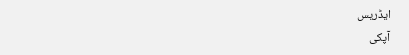ایڈریس
آپکی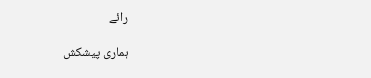رائے

ہماری پیشکش